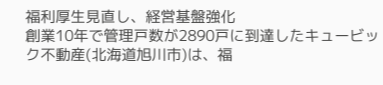福利厚生見直し、経営基盤強化
創業10年で管理戸数が2890戸に到達したキュービック不動産(北海道旭川市)は、福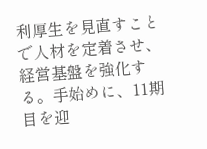利厚生を見直すことで人材を定着させ、経営基盤を強化する。手始めに、11期目を迎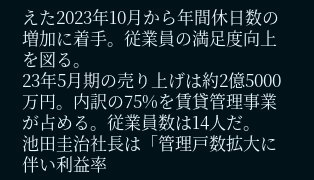えた2023年10月から年間休日数の増加に着手。従業員の満足度向上を図る。
23年5月期の売り上げは約2億5000万円。内訳の75%を賃貸管理事業が占める。従業員数は14人だ。
池田圭治社長は「管理戸数拡大に伴い利益率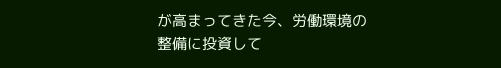が高まってきた今、労働環境の整備に投資して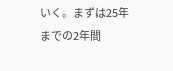いく。まずは25年までの2年間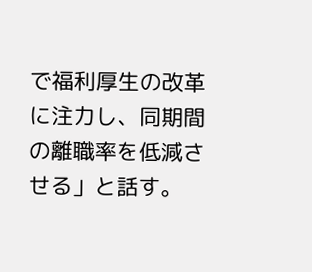で福利厚生の改革に注力し、同期間の離職率を低減させる」と話す。